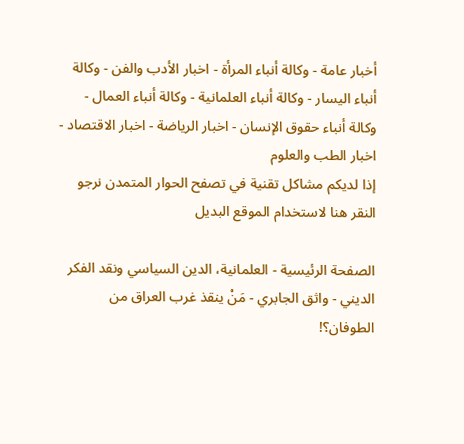أخبار عامة - وكالة أنباء المرأة - اخبار الأدب والفن - وكالة أنباء اليسار - وكالة أنباء العلمانية - وكالة أنباء العمال - وكالة أنباء حقوق الإنسان - اخبار الرياضة - اخبار الاقتصاد - اخبار الطب والعلوم
إذا لديكم مشاكل تقنية في تصفح الحوار المتمدن نرجو النقر هنا لاستخدام الموقع البديل

الصفحة الرئيسية - العلمانية، الدين السياسي ونقد الفكر الديني - واثق الجابري - مَنْ ينقذ غرب العراق من الطوفان؟!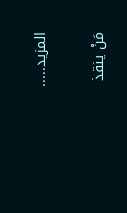المزيد.....

مَنْ ينقذ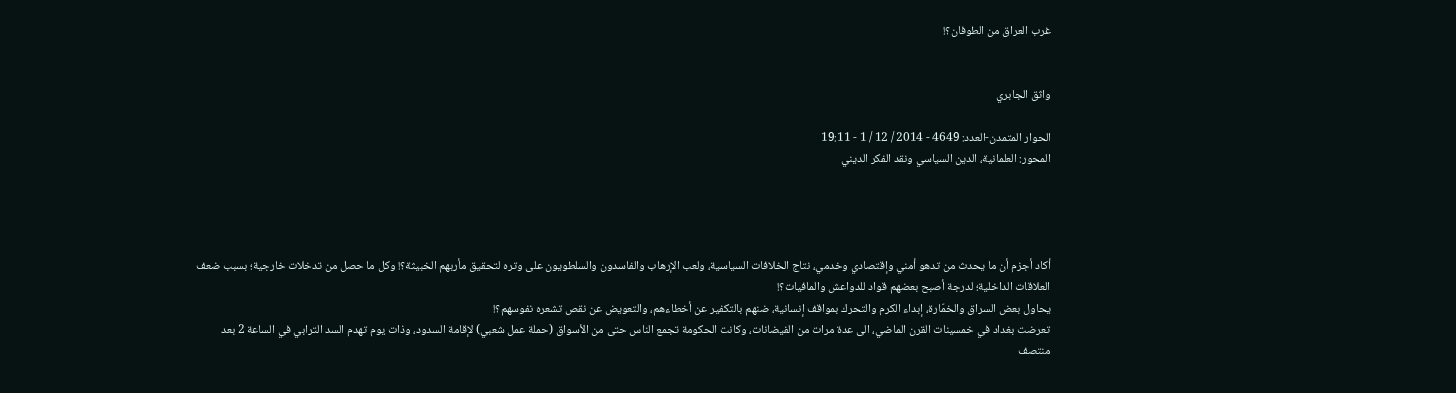غرب العراق من الطوفان؟!


واثق الجابري

الحوار المتمدن-العدد: 4649 - 2014 / 12 / 1 - 19:11
المحور: العلمانية، الدين السياسي ونقد الفكر الديني




أكاد أجزم أن ما يحدث من تدهو أمني وإقتصادي وخدمي، نتاج الخلافات السياسية، ولعب الإرهاب والفاسدون والسلطويون على وتره لتحقيق مأربهم الخبيثة؟! وكل ما حصل من تدخلات خارجية؛ بسبب ضعف العلاقات الداخلية؛ لدرجة أصبح بعضهم قواد للدواعش والمافيات؟!
يحاول بعض السراق والخمّارة، إبداء الكرم والتحرك بمواقف إنسانية، ضنهم بالتكفير عن أخطاءهم، والتعويض عن نقص تشعره نفوسهم؟!
تعرضت بغداد في خمسينات القرن الماضي، الى عدة مرات من الفيضانات، وكانت الحكومة تجمع الناس حتى من الأسواق (حملة عمل شعبي) لإقامة السدود، وذات يوم تهدم السد الترابي في الساعة 2 بعد منتصف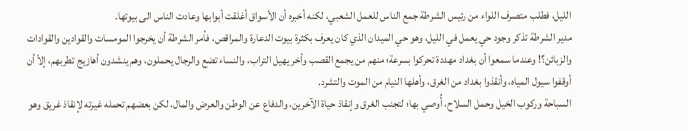الليل، فطلب متصرف اللواء من رئيس الشرطة جمع الناس للعمل الشعبي، لكنه أخبره أن الأسواق أغلقت أبوابها وعادت الناس الى بيوتها.
مدير الشرطة تذكر وجود حي يعمل في الليل، وهو حي الميدان الذي كان يعرف بكثرة بيوت الدعارة والمراقص، فأمر الشرطة أن يخرجوا المومسات والقوادين والقوادات والزبائن؟! وعندما سمعوا أن بغداد مهددة تحركوا بسرعة؛ منهم من يجمع القصب وأخر يهيل التراب، والنساء تضع والرجال يحملون، وهم ينشدون أهازيج تطربهم، إلاّ أن أوقفوا سيول المياه، وأنقذوا بغداد من الغرق، وأهلها النيام من الموت والتشرد.
السباحة وركوب الخيل وحمل السلاح، أُوصي بها؛ لتجنب الغرق وإنقاذ حياة الآخرين، والدفاع عن الوطن والعرض والمال، لكن بعضهم تحمله غيرته لإنقاذ غريق وهو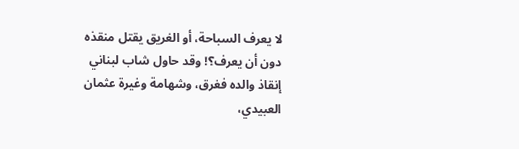لا يعرف السباحة، أو الغريق يقتل منقذه دون أن يعرف؟! وقد حاول شاب لبناني إنقاذ والده فغرق، وشهامة وغيرة عثمان العبيدي،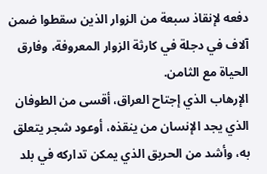دفعه لإنقاذ سبعة من الزوار الذين سقطوا ضمن آلاف في دجلة في كارثة الزوار المعروفة، وفارق الحياة مع الثامن.
الإرهاب الذي إجتاح العراق، أقسى من الطوفان الذي يجد الإنسان من ينقذه، أوعود شجر يتعلق به، وأشد من الحريق الذي يمكن تداركه في بلد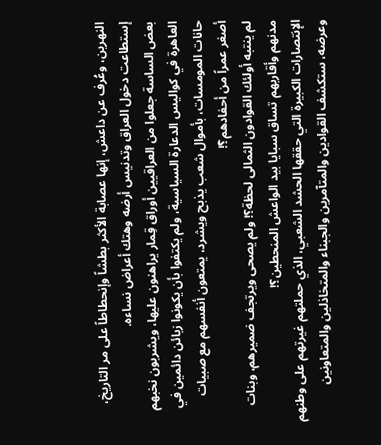النهرين، وعُرف عن داعش، إنها عصابة الأكثر بطشاً وإنحطاطاً على مر التاريخ، إستطاعت دخول العراق وتدنيس أرضه وهتك أعراض نساءه.
بعض الساسة جعلوا من العراقيين أوراق قِمار يراهنون عليها، ويشربون نخبهم العاهرة في كواليس الدعارة السياسية، ولم يكتفوا بأن يكونوا زبائن دائمين في حانات المومسات، بأموال شعب يذبح ويشرد، يمتعون أنفسهم مع صبيات أصغر عمراً من أحفادهم؟ّ!
لم ينتبه أولئك القوادون الثمالى لحظة؟! ولم يصحى ويرتجف ضميرهم، وبنات مدنهم وأقاربهم تساق سبايا بيد الواعش المنحطين؟!
الإنتصارات الكبيرة التي حققها الحشد الشعبي، الذي حملتهم غيرتهم على وطنهم وعرضه، ستكشف القوادين والمتآمرين والجبناء والمتخاذلين والمتعاونين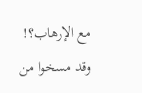مع الإرهاب؟! وقد مسخوا من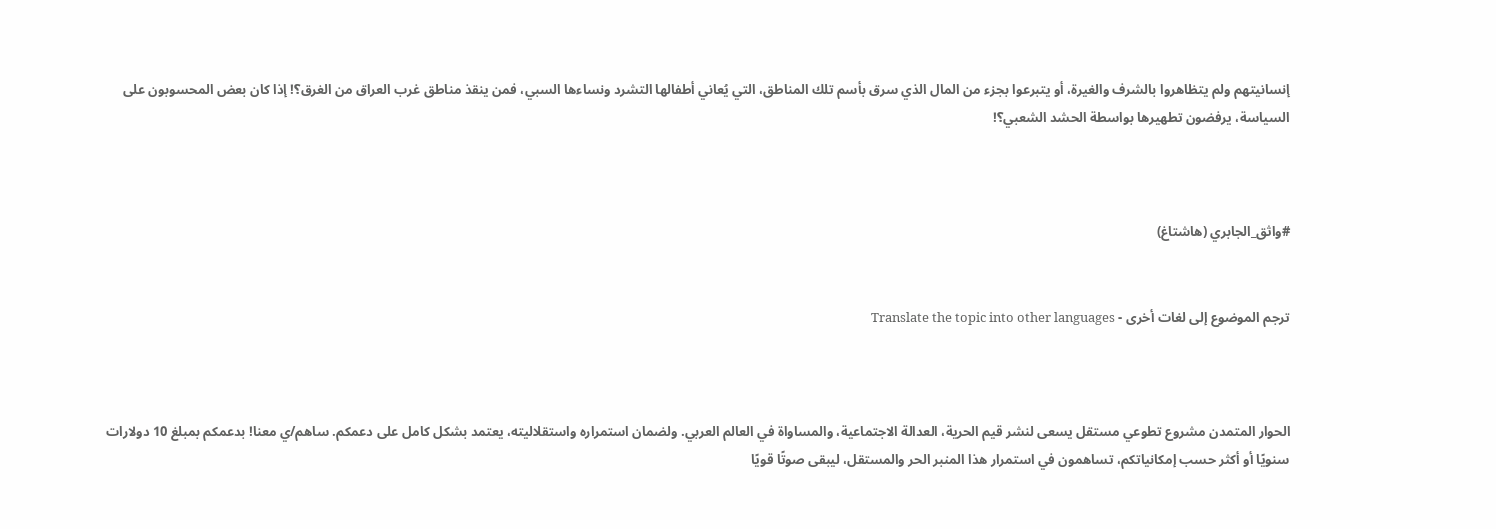إنسانيتهم ولم يتظاهروا بالشرف والغيرة، أو يتبرعوا بجزء من المال الذي سرق بأسم تلك المناطق، التي يُعاني أطفالها التشرد ونساءها السبي، فمن ينقذ مناطق غرب العراق من الغرق؟! إذا كان بعض المحسوبون على السياسة، يرفضون تطهيرها بواسطة الحشد الشعبي؟!



#واثق_الجابري (هاشتاغ)


ترجم الموضوع إلى لغات أخرى - Translate the topic into other languages



الحوار المتمدن مشروع تطوعي مستقل يسعى لنشر قيم الحرية، العدالة الاجتماعية، والمساواة في العالم العربي. ولضمان استمراره واستقلاليته، يعتمد بشكل كامل على دعمكم. ساهم/ي معنا! بدعمكم بمبلغ 10 دولارات سنويًا أو أكثر حسب إمكانياتكم، تساهمون في استمرار هذا المنبر الحر والمستقل، ليبقى صوتًا قويًا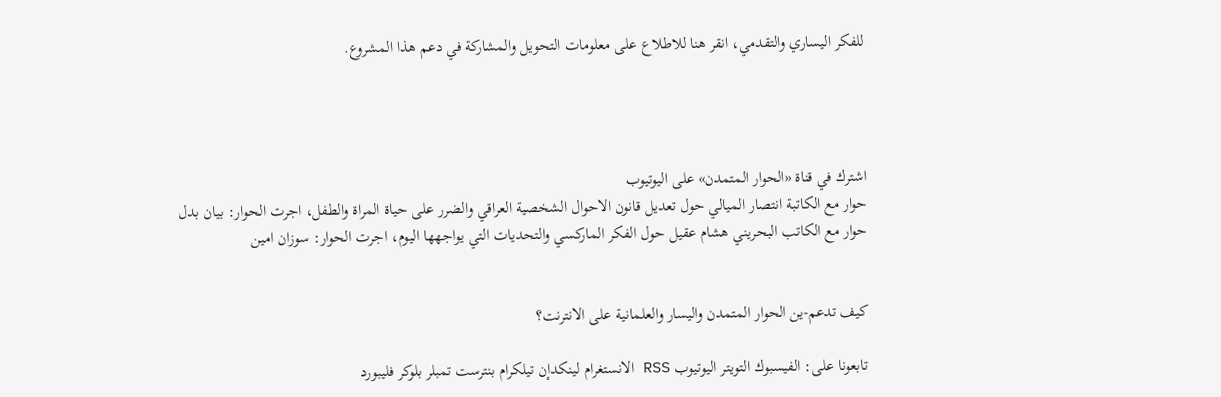للفكر اليساري والتقدمي، انقر هنا للاطلاع على معلومات التحويل والمشاركة في دعم هذا المشروع.




اشترك في قناة «الحوار المتمدن» على اليوتيوب
حوار مع الكاتبة انتصار الميالي حول تعديل قانون الاحوال الشخصية العراقي والضرر على حياة المراة والطفل، اجرت الحوار: بيان بدل
حوار مع الكاتب البحريني هشام عقيل حول الفكر الماركسي والتحديات التي يواجهها اليوم، اجرت الحوار: سوزان امين


كيف تدعم-ين الحوار المتمدن واليسار والعلمانية على الانترنت؟

تابعونا على: الفيسبوك التويتر اليوتيوب RSS الانستغرام لينكدإن تيلكرام بنترست تمبلر بلوكر فليبورد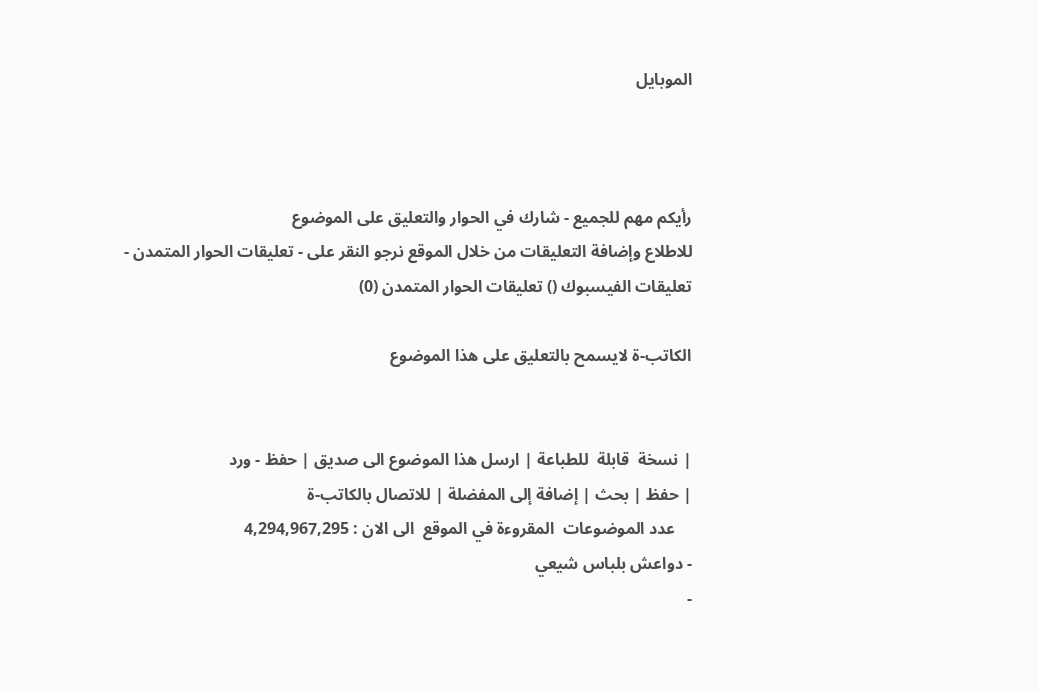الموبايل



رأيكم مهم للجميع - شارك في الحوار والتعليق على الموضوع
للاطلاع وإضافة التعليقات من خلال الموقع نرجو النقر على - تعليقات الحوار المتمدن -
تعليقات الفيسبوك () تعليقات الحوار المتمدن (0)

الكاتب-ة لايسمح بالتعليق على هذا الموضوع


| نسخة  قابلة  للطباعة | ارسل هذا الموضوع الى صديق | حفظ - ورد
| حفظ | بحث | إضافة إلى المفضلة | للاتصال بالكاتب-ة
    عدد الموضوعات  المقروءة في الموقع  الى الان : 4,294,967,295
- دواعش بلباس شيعي
-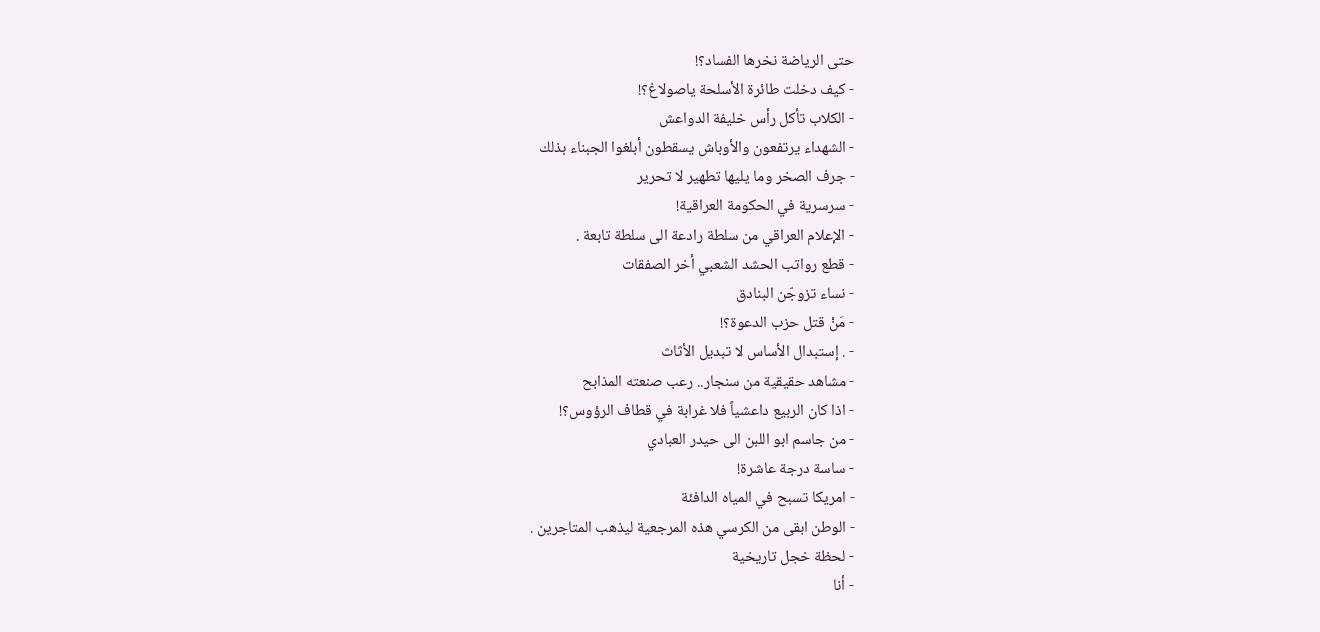حتى الرياضة نخرها الفساد؟!
- كيف دخلت طائرة الأسلحة ياصولاغ؟!
- الكلاب تأكل رأس خليفة الدواعش
- الشهداء يرتفعون والأوباش يسقطون أبلغوا الجبناء بذلك
- جرف الصخر وما يليها تطهير لا تحرير
- سرسرية في الحكومة العراقية!
- الإعلام العراقي من سلطة رادعة الى سلطة تابعة .
- قطع رواتب الحشد الشعبي أخر الصفقات
- نساء تزوجّن البنادق
- مَنْ قتل حزب الدعوة؟!
- . إستبدال الأساس لا تبديل الأثاث
- مشاهد حقيقية من سنجار.. رعب صنعته المذابح
- اذا كان الربيع داعشياً فلا غرابة في قطاف الرؤوس؟!
- من جاسم ابو اللبن الى حيدر العبادي
- ساسة درجة عاشرة!
- امريكا تسبح في المياه الدافئة
- الوطن ابقى من الكرسي هذه المرجعية ليذهب المتاجرين .
- لحظة خجل تاريخية
- أنا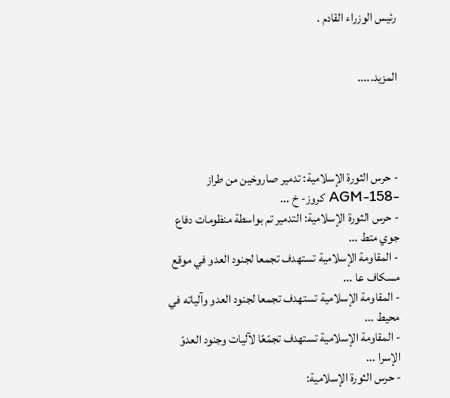رئيس الوزراء القادم .


المزيد.....




- حرس الثورة الإسلامية: تدمير صاروخين من طراز -AGM-158 كروز- خ ...
- حرس الثورة الإسلامية: التدمير تم بواسطة منظومات دفاع جوي متط ...
- المقاومة الإسلامية تستهدف تجمعا لجنود العدو في موقع مسكاف عا ...
- المقاومة الإسلامية تستهدف تجمعا لجنود العدو وآلياته في محيط ...
- المقاومة الإسلامية تستهدف تجمّعًا لآليات وجنود العدوّ الإسرا ...
- حرس الثورة الإسلامية: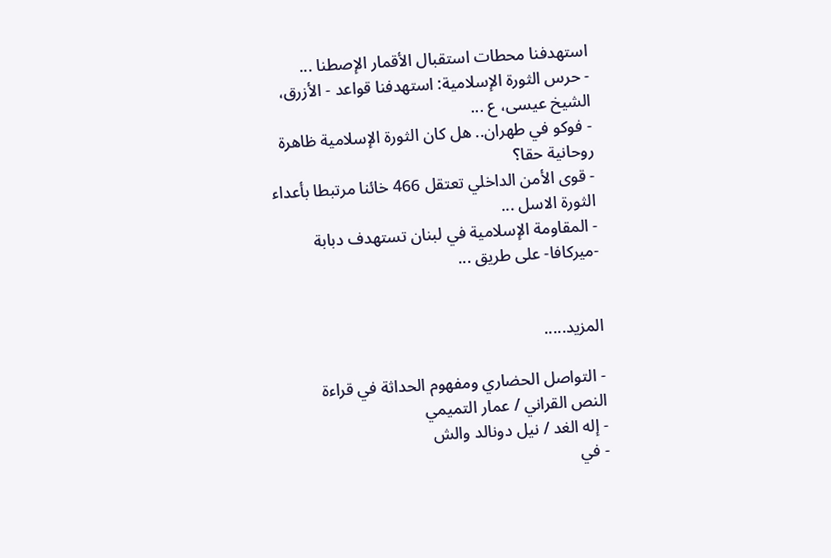استهدفنا محطات استقبال الأقمار الإصطنا ...
- حرس الثورة الإسلامية: استهدفنا قواعد - الأزرق، الشيخ عيسى، ع ...
- فوكو في طهران.. هل كان الثورة الإسلامية ظاهرة روحانية حقا؟
- قوى الأمن الداخلي تعتقل 466 خائنا مرتبطا بأعداء الثورة الاسل ...
- المقاومة الإسلامية في لبنان تستهدف دبابة -ميركافا- على طريق ...


المزيد.....

- التواصل الحضاري ومفهوم الحداثة في قراءة النص القراني / عمار التميمي
- إله الغد / نيل دونالد والش
- في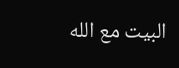البيت مع الله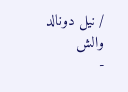/ نيل دونالد والش
-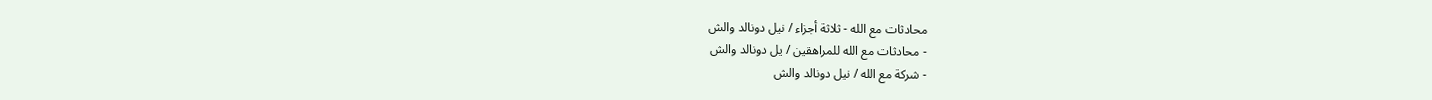محادثات مع الله - ثلاثة أجزاء / نيل دونالد والش
- محادثات مع الله للمراهقين / يل دونالد والش
- شركة مع الله / نيل دونالد والش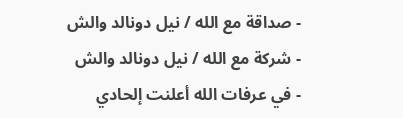- صداقة مع الله / نيل دونالد والش
- شركة مع الله / نيل دونالد والش
- في عرفات الله أعلنت إلحادي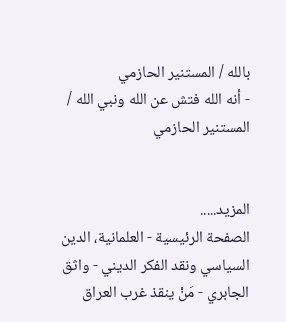بالله / المستنير الحازمي
- أنه الله فتش عن الله ونبي الله / المستنير الحازمي


المزيد.....
الصفحة الرئيسية - العلمانية، الدين السياسي ونقد الفكر الديني - واثق الجابري - مَنْ ينقذ غرب العراق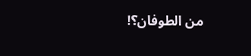من الطوفان؟!